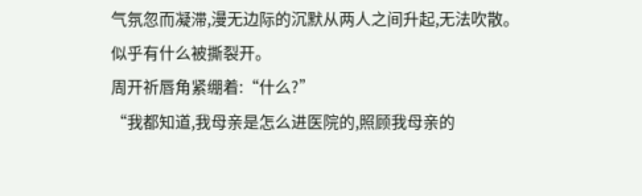气氛忽而凝滞,漫无边际的沉默从两人之间升起,无法吹散。
似乎有什么被撕裂开。
周开祈唇角紧绷着:“什么?”
“我都知道,我母亲是怎么进医院的,照顾我母亲的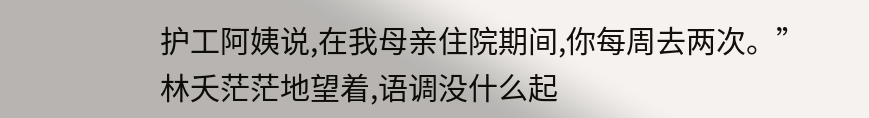护工阿姨说,在我母亲住院期间,你每周去两次。”
林夭茫茫地望着,语调没什么起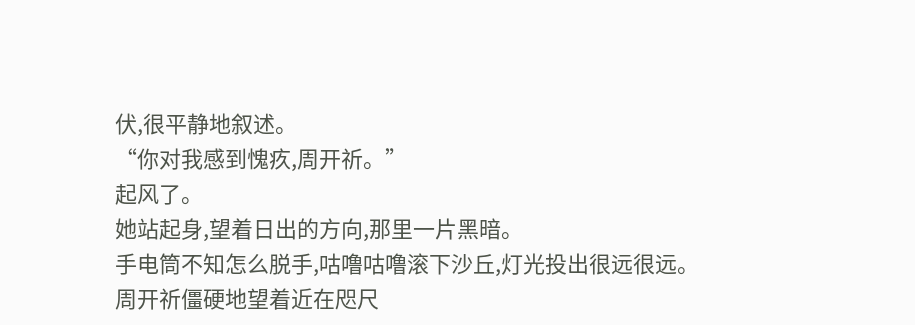伏,很平静地叙述。
“你对我感到愧疚,周开祈。”
起风了。
她站起身,望着日出的方向,那里一片黑暗。
手电筒不知怎么脱手,咕噜咕噜滚下沙丘,灯光投出很远很远。
周开祈僵硬地望着近在咫尺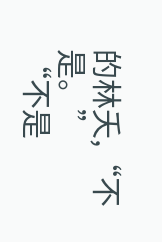的林夭,“不是。”
“不是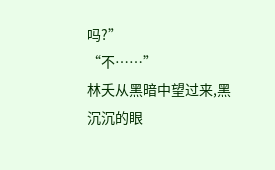吗?”
“不……”
林夭从黑暗中望过来,黑沉沉的眼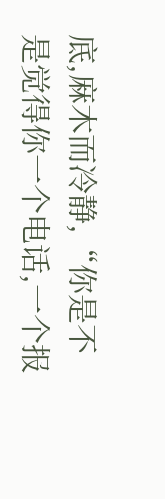底,麻木而冷静,“你是不是觉得你一个电话,一个报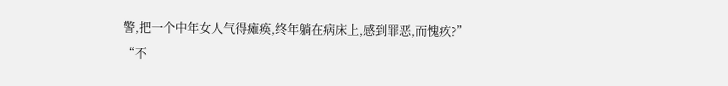警,把一个中年女人气得瘫痪,终年躺在病床上,感到罪恶,而愧疚?”
“不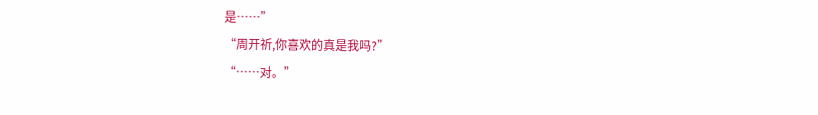是……”
“周开祈,你喜欢的真是我吗?”
“……对。”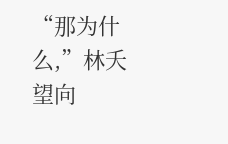“那为什么,”林夭望向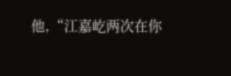他,“江嘉屹两次在你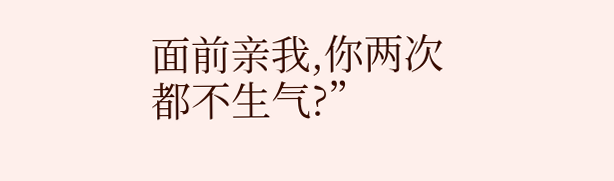面前亲我,你两次都不生气?”